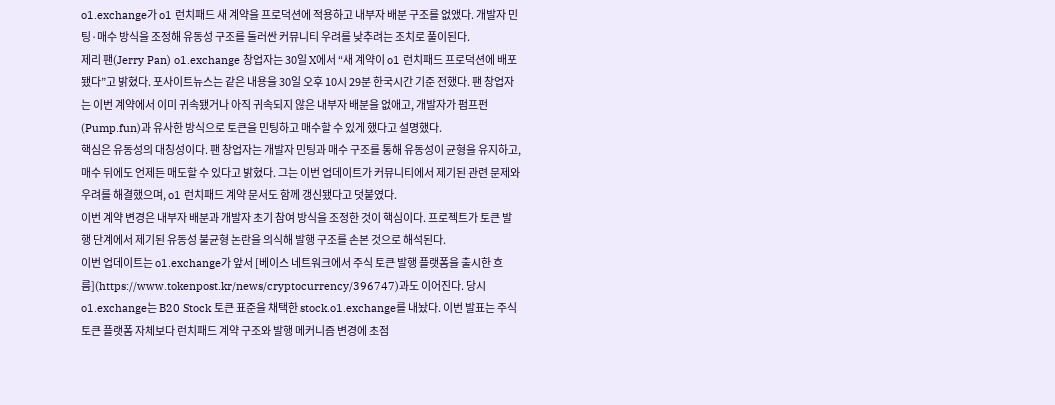o1.exchange가 o1 런치패드 새 계약을 프로덕션에 적용하고 내부자 배분 구조를 없앴다. 개발자 민팅·매수 방식을 조정해 유동성 구조를 둘러싼 커뮤니티 우려를 낮추려는 조치로 풀이된다.
제리 팬(Jerry Pan) o1.exchange 창업자는 30일 X에서 “새 계약이 o1 런치패드 프로덕션에 배포됐다”고 밝혔다. 포사이트뉴스는 같은 내용을 30일 오후 10시 29분 한국시간 기준 전했다. 팬 창업자는 이번 계약에서 이미 귀속됐거나 아직 귀속되지 않은 내부자 배분을 없애고, 개발자가 펌프펀(Pump.fun)과 유사한 방식으로 토큰을 민팅하고 매수할 수 있게 했다고 설명했다.
핵심은 유동성의 대칭성이다. 팬 창업자는 개발자 민팅과 매수 구조를 통해 유동성이 균형을 유지하고, 매수 뒤에도 언제든 매도할 수 있다고 밝혔다. 그는 이번 업데이트가 커뮤니티에서 제기된 관련 문제와 우려를 해결했으며, o1 런치패드 계약 문서도 함께 갱신됐다고 덧붙였다.
이번 계약 변경은 내부자 배분과 개발자 초기 참여 방식을 조정한 것이 핵심이다. 프로젝트가 토큰 발행 단계에서 제기된 유동성 불균형 논란을 의식해 발행 구조를 손본 것으로 해석된다.
이번 업데이트는 o1.exchange가 앞서 [베이스 네트워크에서 주식 토큰 발행 플랫폼을 출시한 흐름](https://www.tokenpost.kr/news/cryptocurrency/396747)과도 이어진다. 당시 o1.exchange는 B20 Stock 토큰 표준을 채택한 stock.o1.exchange를 내놨다. 이번 발표는 주식 토큰 플랫폼 자체보다 런치패드 계약 구조와 발행 메커니즘 변경에 초점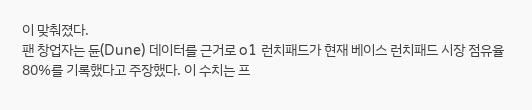이 맞춰졌다.
팬 창업자는 듄(Dune) 데이터를 근거로 o1 런치패드가 현재 베이스 런치패드 시장 점유율 80%를 기록했다고 주장했다. 이 수치는 프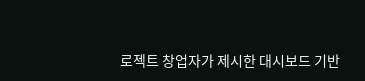로젝트 창업자가 제시한 대시보드 기반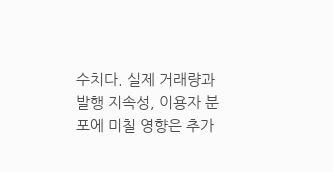수치다. 실제 거래량과 발행 지속성, 이용자 분포에 미칠 영향은 추가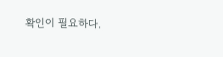확인이 필요하다.